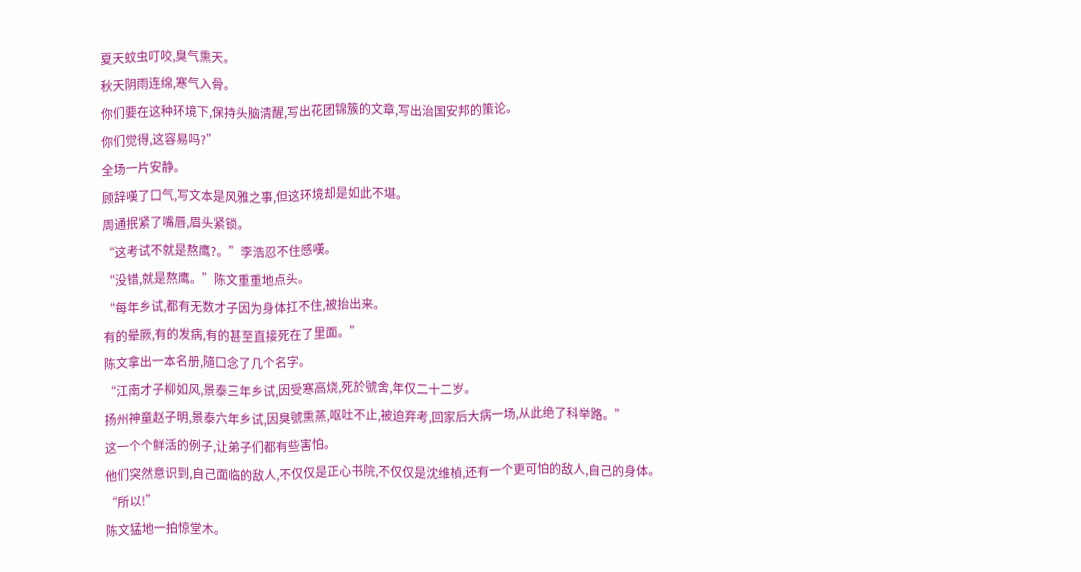夏天蚊虫叮咬,臭气熏天。
秋天阴雨连绵,寒气入骨。
你们要在这种环境下,保持头脑清醒,写出花团锦簇的文章,写出治国安邦的策论。
你们觉得,这容易吗?”
全场一片安静。
顾辞嘆了口气,写文本是风雅之事,但这环境却是如此不堪。
周通抿紧了嘴唇,眉头紧锁。
“这考试不就是熬鹰?。”李浩忍不住感嘆。
“没错,就是熬鹰。”陈文重重地点头。
“每年乡试,都有无数才子因为身体扛不住,被抬出来。
有的晕厥,有的发病,有的甚至直接死在了里面。”
陈文拿出一本名册,隨口念了几个名字。
“江南才子柳如风,景泰三年乡试,因受寒高烧,死於號舍,年仅二十二岁。
扬州神童赵子明,景泰六年乡试,因臭號熏蒸,呕吐不止,被迫弃考,回家后大病一场,从此绝了科举路。”
这一个个鲜活的例子,让弟子们都有些害怕。
他们突然意识到,自己面临的敌人,不仅仅是正心书院,不仅仅是沈维楨,还有一个更可怕的敌人,自己的身体。
“所以!”
陈文猛地一拍惊堂木。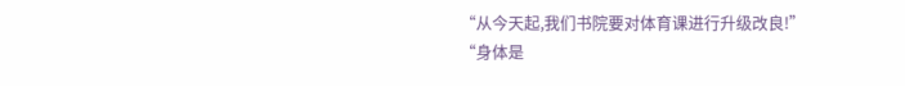“从今天起,我们书院要对体育课进行升级改良!”
“身体是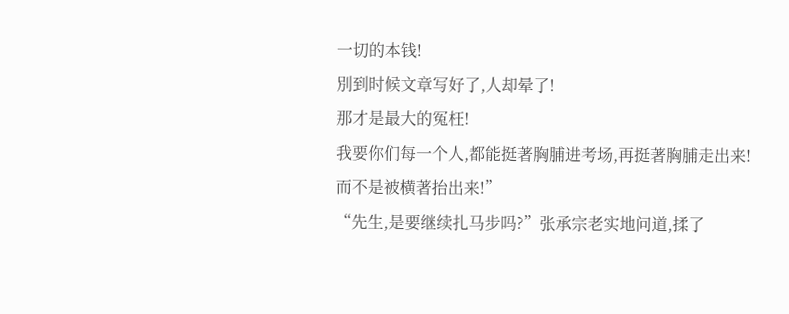一切的本钱!
別到时候文章写好了,人却晕了!
那才是最大的冤枉!
我要你们每一个人,都能挺著胸脯进考场,再挺著胸脯走出来!
而不是被横著抬出来!”
“先生,是要继续扎马步吗?”张承宗老实地问道,揉了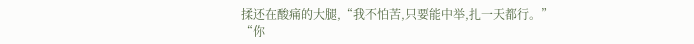揉还在酸痛的大腿,“我不怕苦,只要能中举,扎一天都行。”
“你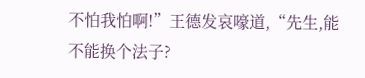不怕我怕啊!”王德发哀嚎道,“先生,能不能换个法子?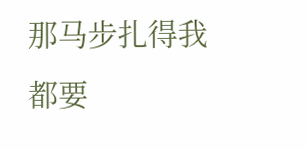那马步扎得我都要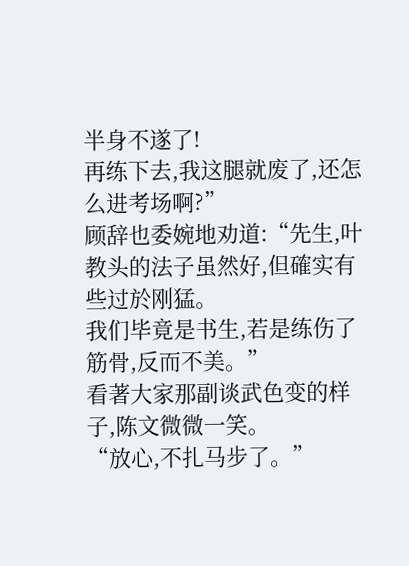半身不遂了!
再练下去,我这腿就废了,还怎么进考场啊?”
顾辞也委婉地劝道:“先生,叶教头的法子虽然好,但確实有些过於刚猛。
我们毕竟是书生,若是练伤了筋骨,反而不美。”
看著大家那副谈武色变的样子,陈文微微一笑。
“放心,不扎马步了。”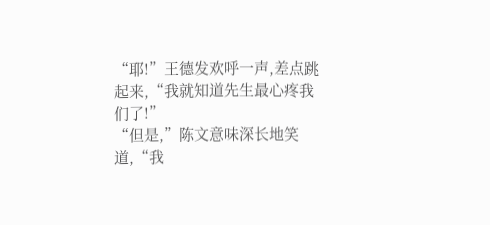“耶!”王德发欢呼一声,差点跳起来,“我就知道先生最心疼我们了!”
“但是,”陈文意味深长地笑道,“我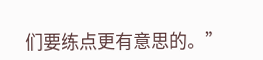们要练点更有意思的。”